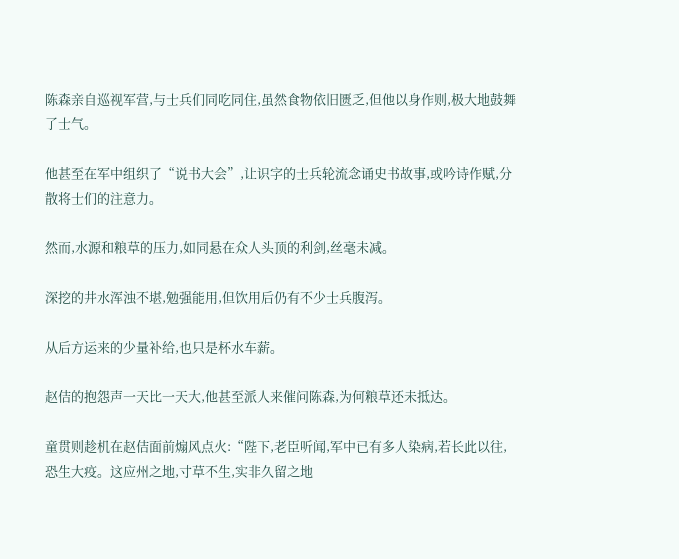陈森亲自巡视军营,与士兵们同吃同住,虽然食物依旧匮乏,但他以身作则,极大地鼓舞了士气。

他甚至在军中组织了“说书大会”,让识字的士兵轮流念诵史书故事,或吟诗作赋,分散将士们的注意力。

然而,水源和粮草的压力,如同悬在众人头顶的利剑,丝毫未减。

深挖的井水浑浊不堪,勉强能用,但饮用后仍有不少士兵腹泻。

从后方运来的少量补给,也只是杯水车薪。

赵佶的抱怨声一天比一天大,他甚至派人来催问陈森,为何粮草还未抵达。

童贯则趁机在赵佶面前煽风点火:“陛下,老臣听闻,军中已有多人染病,若长此以往,恐生大疫。这应州之地,寸草不生,实非久留之地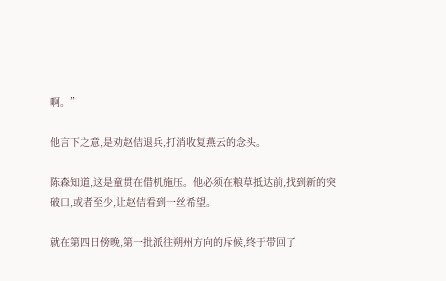啊。”

他言下之意,是劝赵佶退兵,打消收复燕云的念头。

陈森知道,这是童贯在借机施压。他必须在粮草抵达前,找到新的突破口,或者至少,让赵佶看到一丝希望。

就在第四日傍晚,第一批派往朔州方向的斥候,终于带回了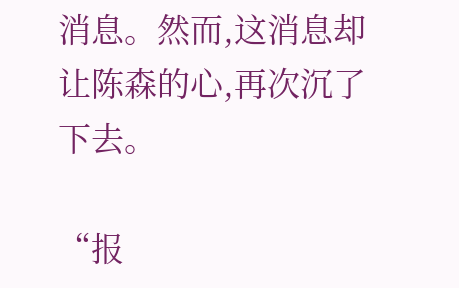消息。然而,这消息却让陈森的心,再次沉了下去。

“报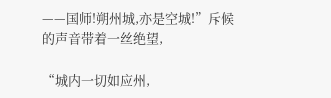——国师!朔州城,亦是空城!”斥候的声音带着一丝绝望,

“城内一切如应州,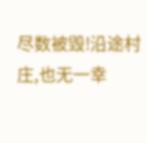尽数被毁!沿途村庄,也无一幸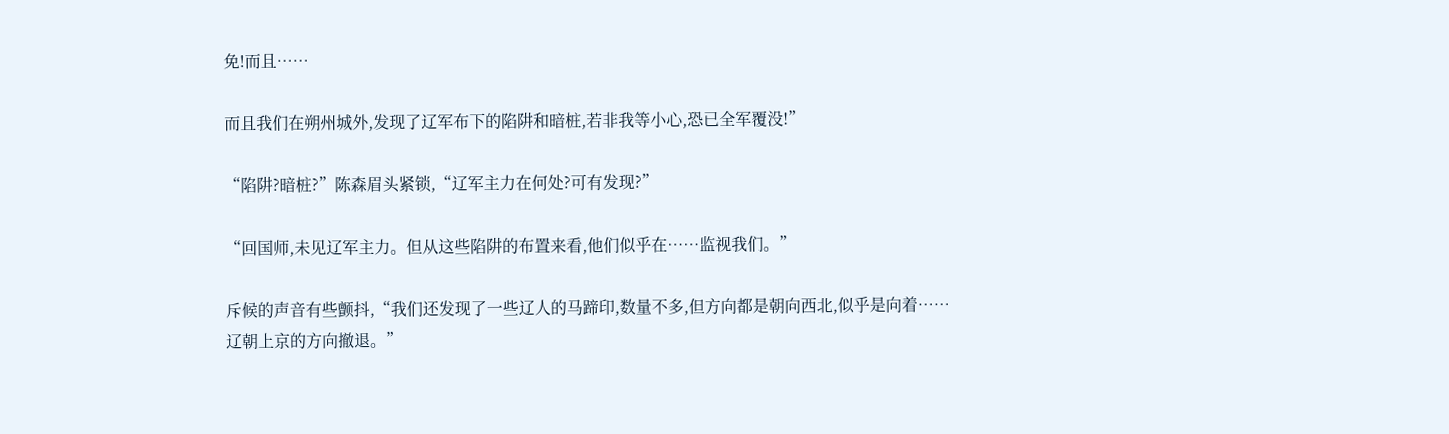免!而且……

而且我们在朔州城外,发现了辽军布下的陷阱和暗桩,若非我等小心,恐已全军覆没!”

“陷阱?暗桩?”陈森眉头紧锁,“辽军主力在何处?可有发现?”

“回国师,未见辽军主力。但从这些陷阱的布置来看,他们似乎在……监视我们。”

斥候的声音有些颤抖,“我们还发现了一些辽人的马蹄印,数量不多,但方向都是朝向西北,似乎是向着……辽朝上京的方向撤退。”